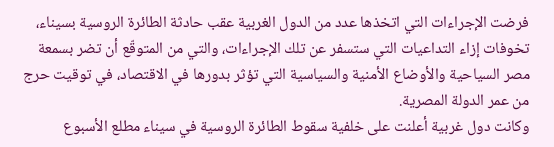فرضت الإجراءات التي اتخذها عدد من الدول الغربية عقب حادثة الطائرة الروسية بسيناء، تخوفات إزاء التداعيات التي ستسفر عن تلك الإجراءات، والتي من المتوقّع أن تضر بسمعة مصر السياحية والأوضاع الأمنية والسياسية التي تؤثر بدورها في الاقتصاد، في توقيت حرج من عمر الدولة المصرية.
وكانت دول غربية أعلنت على خلفية سقوط الطائرة الروسية في سيناء مطلع الأسبوع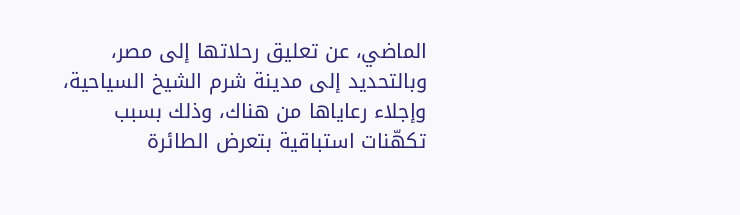الماضي، عن تعليق رحلاتها إلى مصر، وبالتحديد إلى مدينة شرم الشيخ السياحية، وإجلاء رعاياها من هناك، وذلك بسبب تكهّنات استباقية بتعرض الطائرة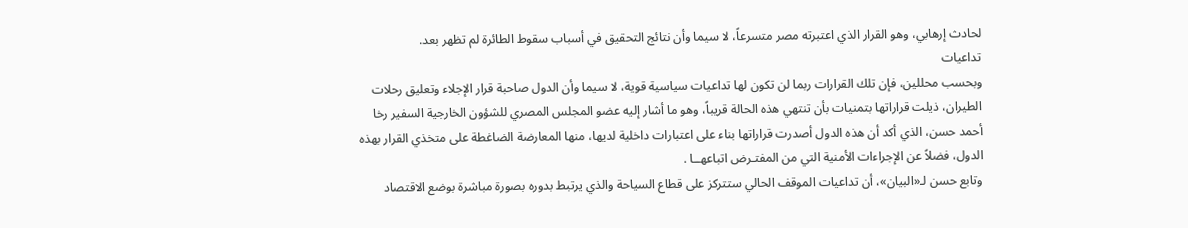لحادث إرهابي، وهو القرار الذي اعتبرته مصر متسرعاً، لا سيما وأن نتائج التحقيق في أسباب سقوط الطائرة لم تظهر بعد.
تداعيات
وبحسب محللين، فإن تلك القرارات ربما لن تكون لها تداعيات سياسية قوية، لا سيما وأن الدول صاحبة قرار الإجلاء وتعليق رحلات الطيران، ذيلت قراراتها بتمنيات بأن تنتهي هذه الحالة قريباً، وهو ما أشار إليه عضو المجلس المصري للشؤون الخارجية السفير رخا أحمد حسن، الذي أكد أن هذه الدول أصدرت قراراتها بناء على اعتبارات داخلية لديها، منها المعارضة الضاغطة على متخذي القرار بهذه الدول، فضلاً عن الإجراءات الأمنية التي من المفتـرض اتباعهــا .
وتابع حسن لـ«البيان»، أن تداعيات الموقف الحالي ستتركز على قطاع السياحة والذي يرتبط بدوره بصورة مباشرة بوضع الاقتصاد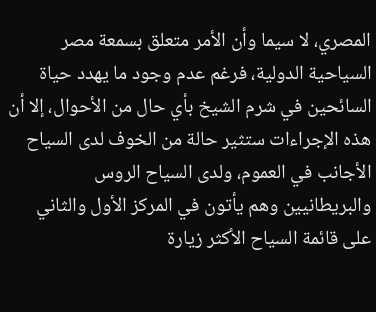المصري، لا سيما وأن الأمر متعلق بسمعة مصر السياحية الدولية، فرغم عدم وجود ما يهدد حياة السائحين في شرم الشيخ بأي حال من الأحوال، إلا أن هذه الإجراءات ستثير حالة من الخوف لدى السياح الأجانب في العموم، ولدى السياح الروس والبريطانيين وهم يأتون في المركز الأول والثاني على قائمة السياح الأكثر زيارة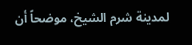لمدينة شرم الشيخ، موضحاً أن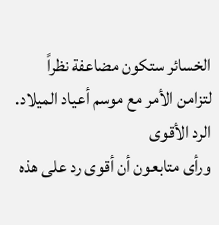الخسائر ستكون مضاعفة نظراً لتزامن الأمر مع موسم أعياد الميلاد.
الرد الأقوى
ورأى متابعون أن أقوى رد على هذه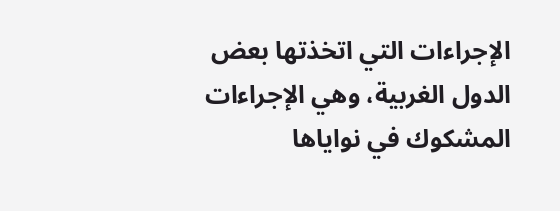الإجراءات التي اتخذتها بعض الدول الغربية، وهي الإجراءات المشكوك في نواياها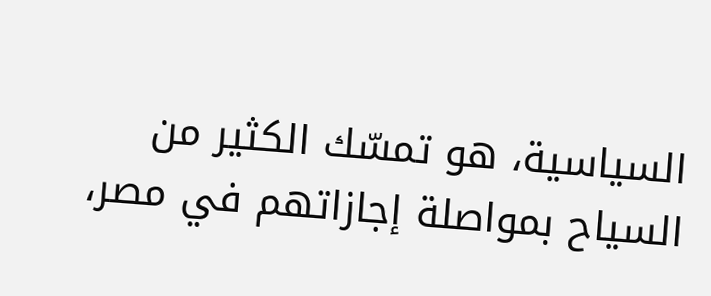السياسية، هو تمسّك الكثير من السياح بمواصلة إجازاتهم في مصر،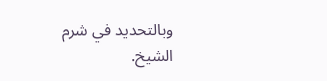وبالتحديد في شرم الشيخ.